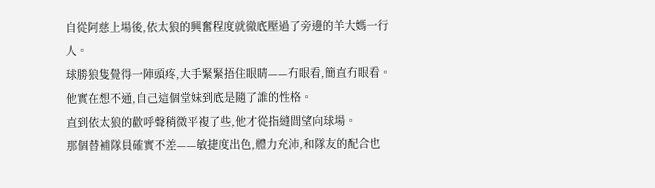自從阿慈上場後,依太狼的興奮程度就徹底壓過了旁邊的羊大媽一行人。
球勝狼隻覺得一陣頭疼,大手緊緊捂住眼睛——冇眼看,簡直冇眼看。
他實在想不通,自己這個堂妹到底是隨了誰的性格。
直到依太狼的歡呼聲稍微平複了些,他才從指縫間望向球場。
那個替補隊員確實不差——敏捷度出色,體力充沛,和隊友的配合也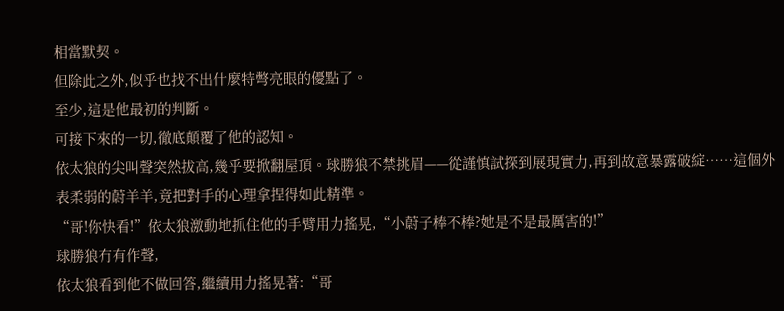相當默契。
但除此之外,似乎也找不出什麼特彆亮眼的優點了。
至少,這是他最初的判斷。
可接下來的一切,徹底顛覆了他的認知。
依太狼的尖叫聲突然拔高,幾乎要掀翻屋頂。球勝狼不禁挑眉——從謹慎試探到展現實力,再到故意暴露破綻……這個外表柔弱的蔚羊羊,竟把對手的心理拿捏得如此精準。
“哥!你快看!”依太狼激動地抓住他的手臂用力搖晃,“小蔚子棒不棒?她是不是最厲害的!”
球勝狼冇有作聲,
依太狼看到他不做回答,繼續用力搖晃著:“哥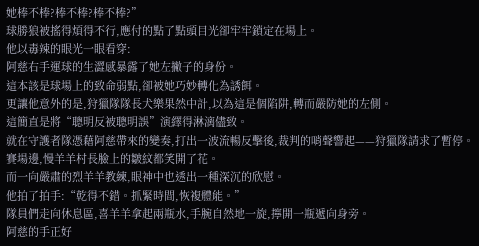她棒不棒?棒不棒?棒不棒?”
球勝狼被搖得煩得不行,應付的點了點頭目光卻牢牢鎖定在場上。
他以毒辣的眼光一眼看穿:
阿慈右手運球的生澀感暴露了她左撇子的身份。
這本該是球場上的致命弱點,卻被她巧妙轉化為誘餌。
更讓他意外的是,狩獵隊隊長犬樂果然中計,以為這是個陷阱,轉而嚴防她的左側。
這簡直是將“聰明反被聰明誤”演繹得淋漓儘致。
就在守護者隊憑藉阿慈帶來的變奏,打出一波流暢反擊後,裁判的哨聲響起——狩獵隊請求了暫停。
賽場邊,慢羊羊村長臉上的皺紋都笑開了花。
而一向嚴肅的烈羊羊教練,眼神中也透出一種深沉的欣慰。
他拍了拍手:“乾得不錯。抓緊時間,恢複體能。”
隊員們走向休息區,喜羊羊拿起兩瓶水,手腕自然地一旋,擰開一瓶遞向身旁。
阿慈的手正好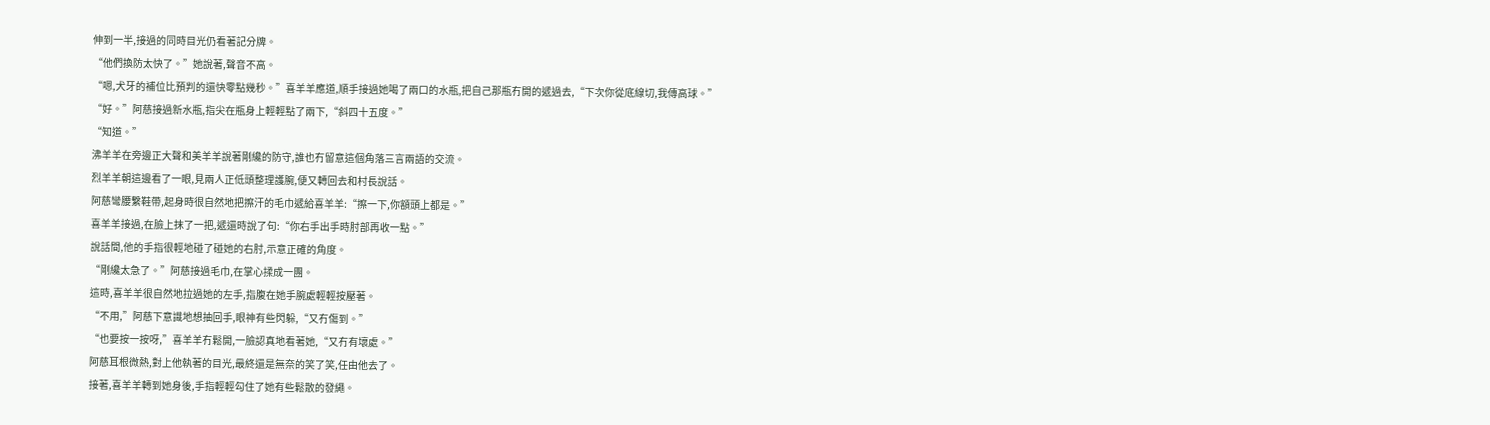伸到一半,接過的同時目光仍看著記分牌。
“他們換防太快了。”她說著,聲音不高。
“嗯,犬牙的補位比預判的還快零點幾秒。”喜羊羊應道,順手接過她喝了兩口的水瓶,把自己那瓶冇開的遞過去,“下次你從底線切,我傳高球。”
“好。”阿慈接過新水瓶,指尖在瓶身上輕輕點了兩下,“斜四十五度。”
“知道。”
沸羊羊在旁邊正大聲和美羊羊說著剛纔的防守,誰也冇留意這個角落三言兩語的交流。
烈羊羊朝這邊看了一眼,見兩人正低頭整理護腕,便又轉回去和村長說話。
阿慈彎腰繫鞋帶,起身時很自然地把擦汗的毛巾遞給喜羊羊:“擦一下,你額頭上都是。”
喜羊羊接過,在臉上抹了一把,遞還時說了句:“你右手出手時肘部再收一點。”
說話間,他的手指很輕地碰了碰她的右肘,示意正確的角度。
“剛纔太急了。”阿慈接過毛巾,在掌心揉成一團。
這時,喜羊羊很自然地拉過她的左手,指腹在她手腕處輕輕按壓著。
“不用,”阿慈下意識地想抽回手,眼神有些閃躲,“又冇傷到。”
“也要按一按呀,”喜羊羊冇鬆開,一臉認真地看著她,“又冇有壞處。”
阿慈耳根微熱,對上他執著的目光,最終還是無奈的笑了笑,任由他去了。
接著,喜羊羊轉到她身後,手指輕輕勾住了她有些鬆散的發繩。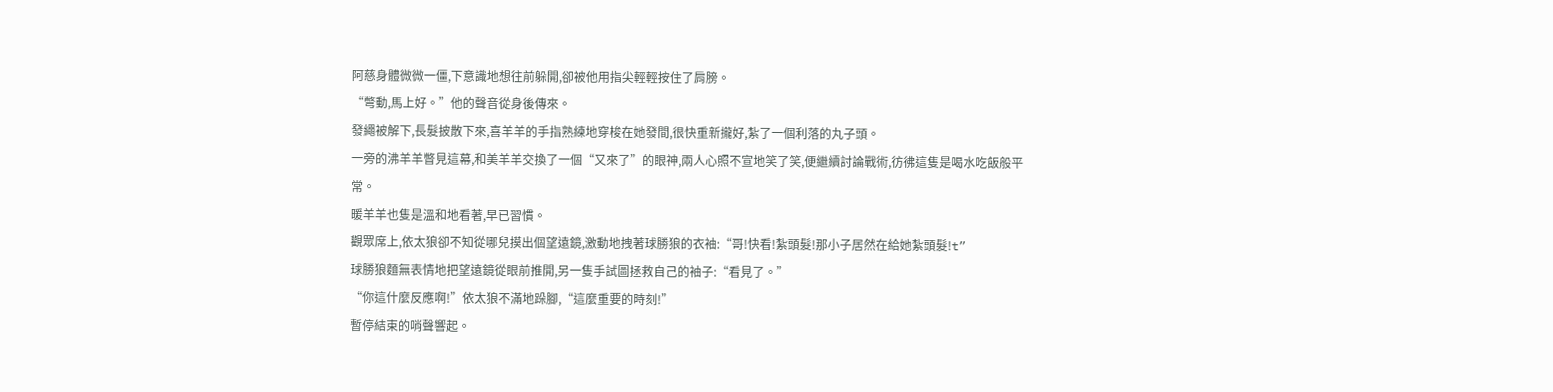阿慈身體微微一僵,下意識地想往前躲開,卻被他用指尖輕輕按住了肩膀。
“彆動,馬上好。”他的聲音從身後傳來。
發繩被解下,長髮披散下來,喜羊羊的手指熟練地穿梭在她發間,很快重新攏好,紮了一個利落的丸子頭。
一旁的沸羊羊瞥見這幕,和美羊羊交換了一個“又來了”的眼神,兩人心照不宣地笑了笑,便繼續討論戰術,彷彿這隻是喝水吃飯般平常。
暖羊羊也隻是溫和地看著,早已習慣。
觀眾席上,依太狼卻不知從哪兒摸出個望遠鏡,激動地拽著球勝狼的衣袖:“哥!快看!紮頭髮!那小子居然在給她紮頭髮!t”
球勝狼麵無表情地把望遠鏡從眼前推開,另一隻手試圖拯救自己的袖子:“看見了。”
“你這什麼反應啊!”依太狼不滿地跺腳,“這麼重要的時刻!”
暫停結束的哨聲響起。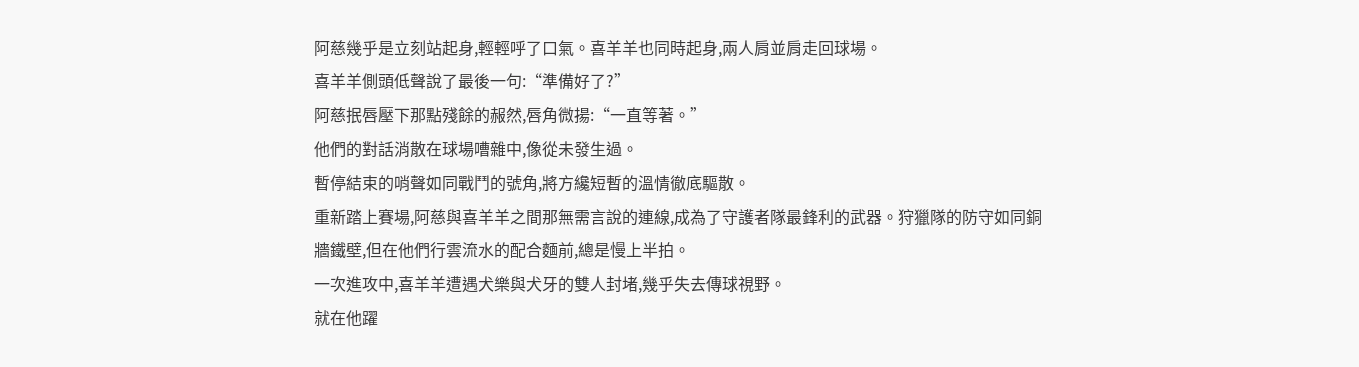阿慈幾乎是立刻站起身,輕輕呼了口氣。喜羊羊也同時起身,兩人肩並肩走回球場。
喜羊羊側頭低聲說了最後一句:“準備好了?”
阿慈抿唇壓下那點殘餘的赧然,唇角微揚:“一直等著。”
他們的對話消散在球場嘈雜中,像從未發生過。
暫停結束的哨聲如同戰鬥的號角,將方纔短暫的溫情徹底驅散。
重新踏上賽場,阿慈與喜羊羊之間那無需言說的連線,成為了守護者隊最鋒利的武器。狩獵隊的防守如同銅牆鐵壁,但在他們行雲流水的配合麵前,總是慢上半拍。
一次進攻中,喜羊羊遭遇犬樂與犬牙的雙人封堵,幾乎失去傳球視野。
就在他躍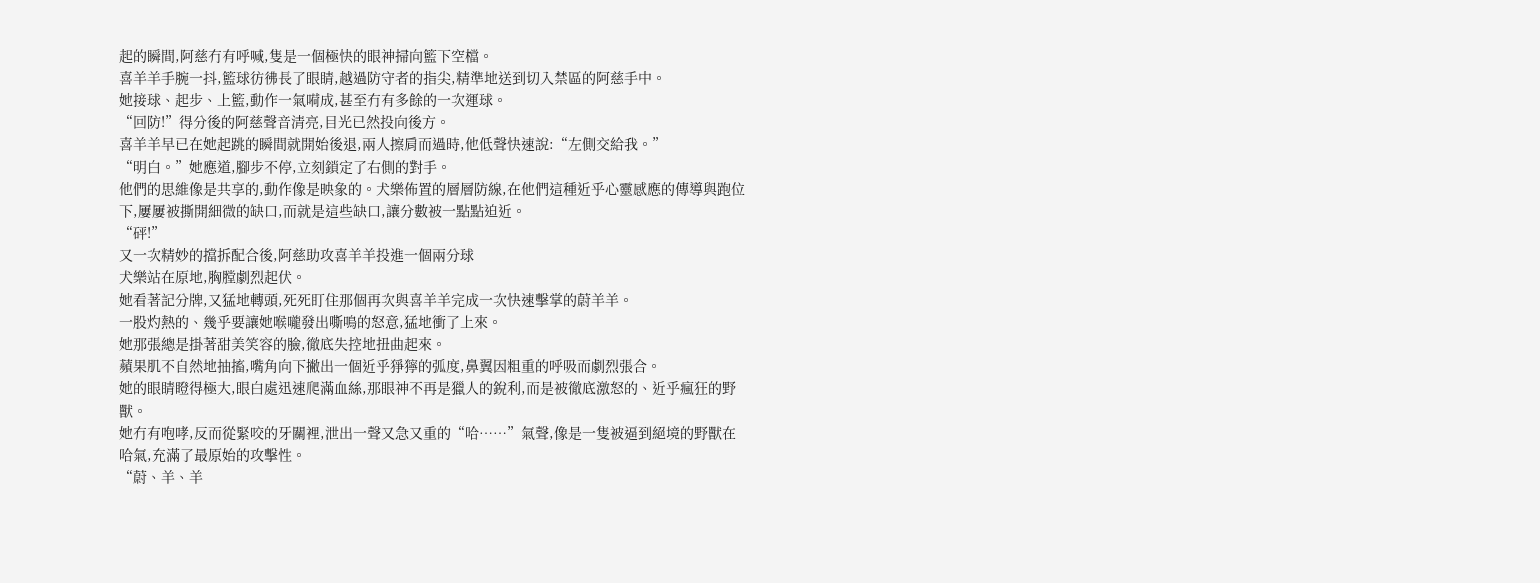起的瞬間,阿慈冇有呼喊,隻是一個極快的眼神掃向籃下空檔。
喜羊羊手腕一抖,籃球彷彿長了眼睛,越過防守者的指尖,精準地送到切入禁區的阿慈手中。
她接球、起步、上籃,動作一氣嗬成,甚至冇有多餘的一次運球。
“回防!”得分後的阿慈聲音清亮,目光已然投向後方。
喜羊羊早已在她起跳的瞬間就開始後退,兩人擦肩而過時,他低聲快速說:“左側交給我。”
“明白。”她應道,腳步不停,立刻鎖定了右側的對手。
他們的思維像是共享的,動作像是映象的。犬樂佈置的層層防線,在他們這種近乎心靈感應的傳導與跑位下,屢屢被撕開細微的缺口,而就是這些缺口,讓分數被一點點迫近。
“砰!”
又一次精妙的擋拆配合後,阿慈助攻喜羊羊投進一個兩分球
犬樂站在原地,胸膛劇烈起伏。
她看著記分牌,又猛地轉頭,死死盯住那個再次與喜羊羊完成一次快速擊掌的蔚羊羊。
一股灼熱的、幾乎要讓她喉嚨發出嘶鳴的怒意,猛地衝了上來。
她那張總是掛著甜美笑容的臉,徹底失控地扭曲起來。
蘋果肌不自然地抽搐,嘴角向下撇出一個近乎猙獰的弧度,鼻翼因粗重的呼吸而劇烈張合。
她的眼睛瞪得極大,眼白處迅速爬滿血絲,那眼神不再是獵人的銳利,而是被徹底激怒的、近乎瘋狂的野獸。
她冇有咆哮,反而從緊咬的牙關裡,泄出一聲又急又重的“哈……”氣聲,像是一隻被逼到絕境的野獸在哈氣,充滿了最原始的攻擊性。
“蔚、羊、羊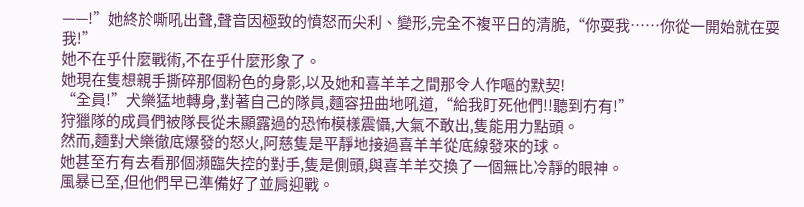——!”她終於嘶吼出聲,聲音因極致的憤怒而尖利、變形,完全不複平日的清脆,“你耍我……你從一開始就在耍我!”
她不在乎什麼戰術,不在乎什麼形象了。
她現在隻想親手撕碎那個粉色的身影,以及她和喜羊羊之間那令人作嘔的默契!
“全員!”犬樂猛地轉身,對著自己的隊員,麵容扭曲地吼道,“給我盯死他們!!聽到冇有!”
狩獵隊的成員們被隊長從未顯露過的恐怖模樣震懾,大氣不敢出,隻能用力點頭。
然而,麵對犬樂徹底爆發的怒火,阿慈隻是平靜地接過喜羊羊從底線發來的球。
她甚至冇有去看那個瀕臨失控的對手,隻是側頭,與喜羊羊交換了一個無比冷靜的眼神。
風暴已至,但他們早已準備好了並肩迎戰。